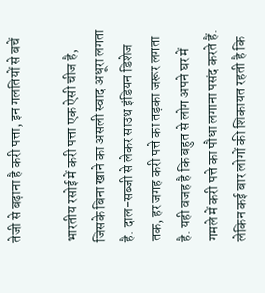तेजी से बढ़ाना है करी पत्ता, इन गलतियों से बचें

भारतीय रसोई में करी पत्ता एक ऐसी चीज है, जिसके बिना खाने का असली स्वाद अधूरा लगता है. दाल-सब्जी से लेकर साउथ इंडियन डिशेज तक, हर जगह करी पत्ते का तड़का जरूर लगता है. यही वजह है कि बहुत से लोग अपने घर में गमले में करी पत्ते का पौधा लगाना पसंद करते हैं. लेकिन कई बार लोगों की शिकायत रहती है कि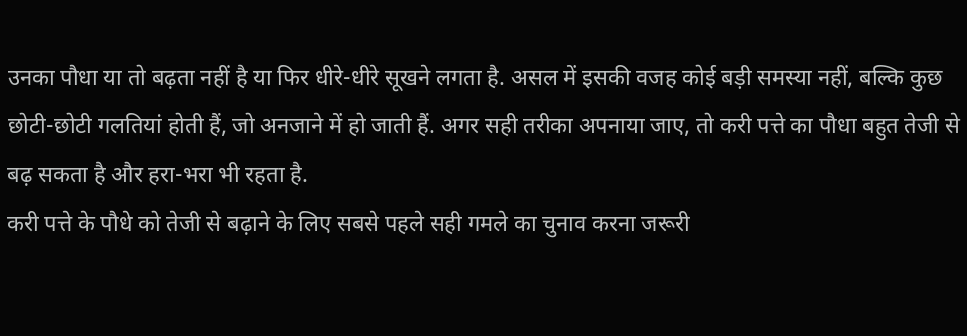उनका पौधा या तो बढ़ता नहीं है या फिर धीरे-धीरे सूखने लगता है. असल में इसकी वजह कोई बड़ी समस्या नहीं, बल्कि कुछ छोटी-छोटी गलतियां होती हैं, जो अनजाने में हो जाती हैं. अगर सही तरीका अपनाया जाए, तो करी पत्ते का पौधा बहुत तेजी से बढ़ सकता है और हरा-भरा भी रहता है.
करी पत्ते के पौधे को तेजी से बढ़ाने के लिए सबसे पहले सही गमले का चुनाव करना जरूरी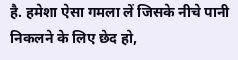है. हमेशा ऐसा गमला लें जिसके नीचे पानी निकलने के लिए छेद हो,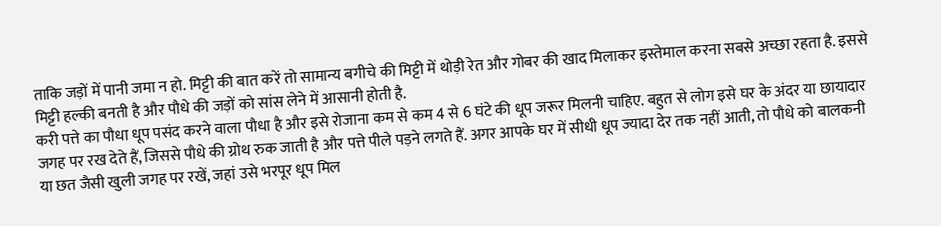ताकि जड़ों में पानी जमा न हो. मिट्टी की बात करें तो सामान्य बगीचे की मिट्टी में थोड़ी रेत और गोबर की खाद मिलाकर इस्तेमाल करना सबसे अच्छा रहता है. इससे मिट्टी हल्की बनती है और पौधे की जड़ों को सांस लेने में आसानी होती है.
करी पत्ते का पौधा धूप पसंद करने वाला पौधा है और इसे रोजाना कम से कम 4 से 6 घंटे की धूप जरूर मिलनी चाहिए. बहुत से लोग इसे घर के अंदर या छायादार जगह पर रख देते हैं, जिससे पौधे की ग्रोथ रुक जाती है और पत्ते पीले पड़ने लगते हैं. अगर आपके घर में सीधी धूप ज्यादा देर तक नहीं आती, तो पौधे को बालकनी या छत जैसी खुली जगह पर रखें, जहां उसे भरपूर धूप मिल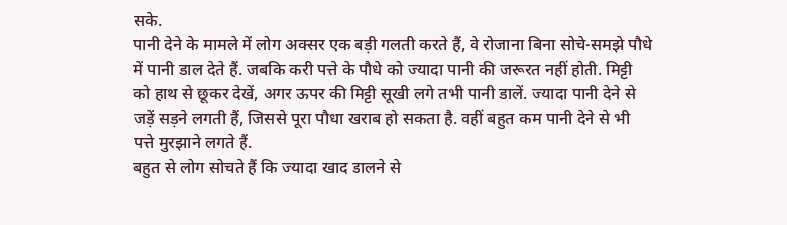सके.
पानी देने के मामले में लोग अक्सर एक बड़ी गलती करते हैं, वे रोजाना बिना सोचे-समझे पौधे में पानी डाल देते हैं. जबकि करी पत्ते के पौधे को ज्यादा पानी की जरूरत नहीं होती. मिट्टी को हाथ से छूकर देखें, अगर ऊपर की मिट्टी सूखी लगे तभी पानी डालें. ज्यादा पानी देने से जड़ें सड़ने लगती हैं, जिससे पूरा पौधा खराब हो सकता है. वहीं बहुत कम पानी देने से भी पत्ते मुरझाने लगते हैं.
बहुत से लोग सोचते हैं कि ज्यादा खाद डालने से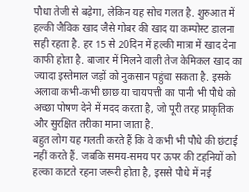पौधा तेजी से बढ़ेगा, लेकिन यह सोच गलत है. शुरुआत में हल्की जैविक खाद जैसे गोबर की खाद या कम्पोस्ट डालना सही रहता है. हर 15 से 20दिन में हल्की मात्रा में खाद देना काफी होता है. बाजार में मिलने वाली तेज केमिकल खाद का ज्यादा इस्तेमाल जड़ों को नुकसान पहुंचा सकता है. इसके अलावा कभी-कभी छाछ या चायपत्ती का पानी भी पौधे को अच्छा पोषण देने में मदद करता है, जो पूरी तरह प्राकृतिक और सुरक्षित तरीका माना जाता है.
बहुत लोग यह गलती करते हैं कि वे कभी भी पौधे की छंटाई नहीं करते हैं. जबकि समय-समय पर ऊपर की टहनियों को हल्का काटते रहना जरूरी होता है, इससे पौधे में नई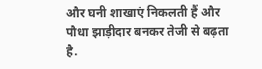और घनी शाखाएं निकलती हैं और पौधा झाड़ीदार बनकर तेजी से बढ़ता है.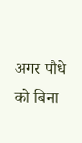अगर पौधे को बिना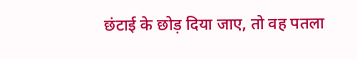छंटाई के छोड़ दिया जाए, तो वह पतला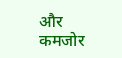और कमजोर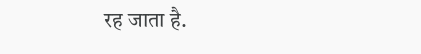रह जाता है.